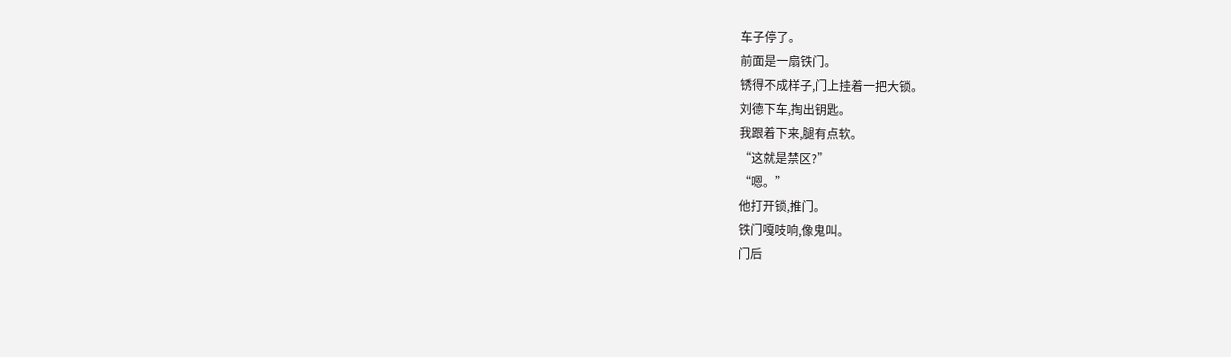车子停了。
前面是一扇铁门。
锈得不成样子,门上挂着一把大锁。
刘德下车,掏出钥匙。
我跟着下来,腿有点软。
“这就是禁区?”
“嗯。”
他打开锁,推门。
铁门嘎吱响,像鬼叫。
门后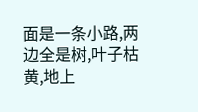面是一条小路,两边全是树,叶子枯黄,地上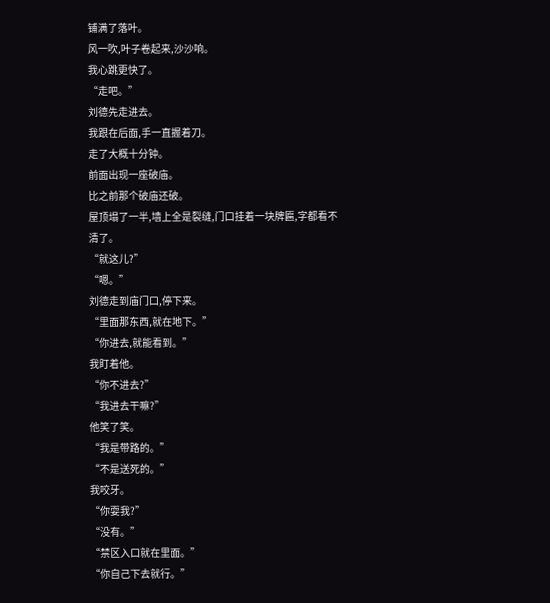铺满了落叶。
风一吹,叶子卷起来,沙沙响。
我心跳更快了。
“走吧。”
刘德先走进去。
我跟在后面,手一直握着刀。
走了大概十分钟。
前面出现一座破庙。
比之前那个破庙还破。
屋顶塌了一半,墙上全是裂缝,门口挂着一块牌匾,字都看不清了。
“就这儿?”
“嗯。”
刘德走到庙门口,停下来。
“里面那东西,就在地下。”
“你进去,就能看到。”
我盯着他。
“你不进去?”
“我进去干嘛?”
他笑了笑。
“我是带路的。”
“不是送死的。”
我咬牙。
“你耍我?”
“没有。”
“禁区入口就在里面。”
“你自己下去就行。”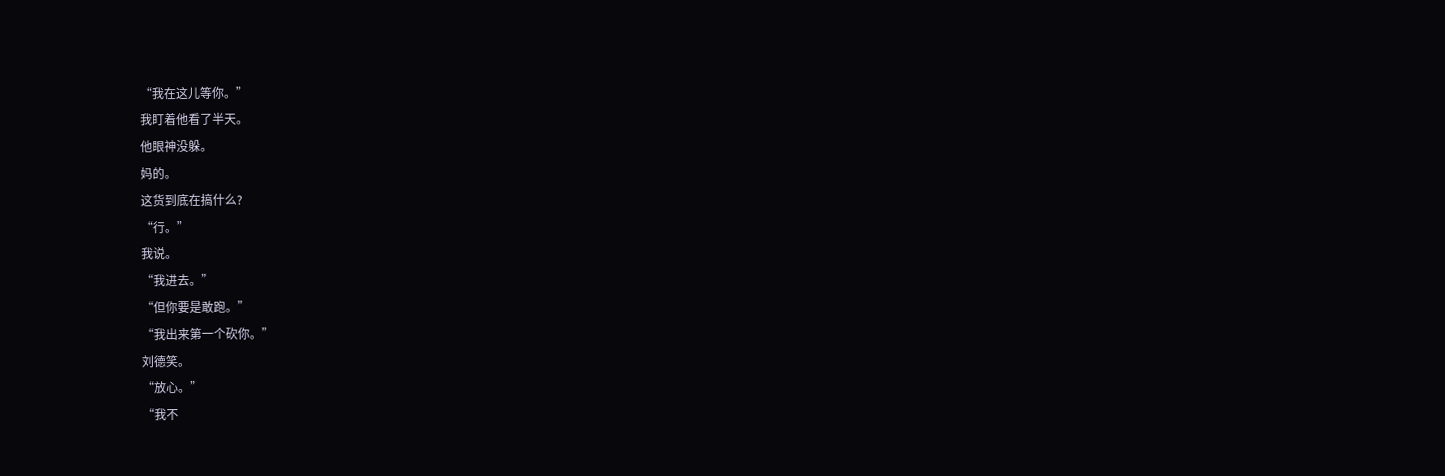“我在这儿等你。”
我盯着他看了半天。
他眼神没躲。
妈的。
这货到底在搞什么?
“行。”
我说。
“我进去。”
“但你要是敢跑。”
“我出来第一个砍你。”
刘德笑。
“放心。”
“我不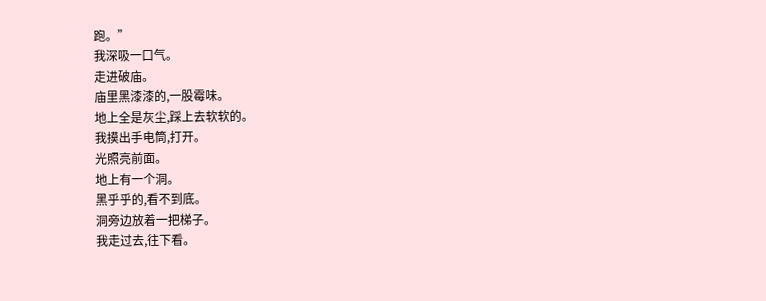跑。”
我深吸一口气。
走进破庙。
庙里黑漆漆的,一股霉味。
地上全是灰尘,踩上去软软的。
我摸出手电筒,打开。
光照亮前面。
地上有一个洞。
黑乎乎的,看不到底。
洞旁边放着一把梯子。
我走过去,往下看。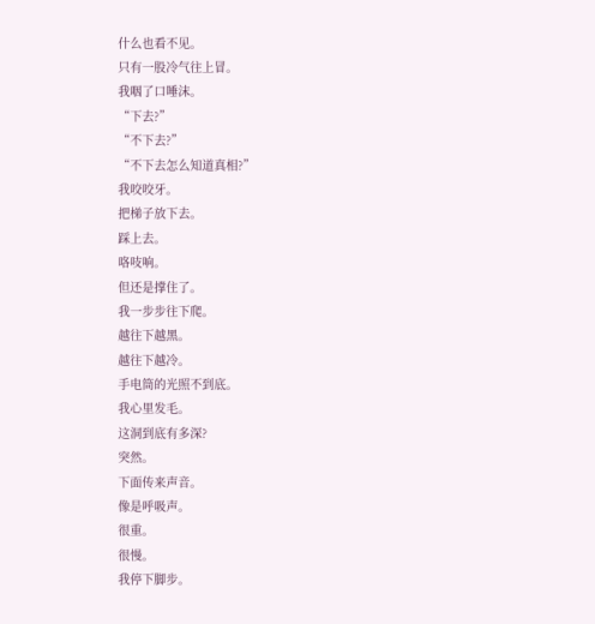什么也看不见。
只有一股冷气往上冒。
我咽了口唾沫。
“下去?”
“不下去?”
“不下去怎么知道真相?”
我咬咬牙。
把梯子放下去。
踩上去。
咯吱响。
但还是撑住了。
我一步步往下爬。
越往下越黑。
越往下越冷。
手电筒的光照不到底。
我心里发毛。
这洞到底有多深?
突然。
下面传来声音。
像是呼吸声。
很重。
很慢。
我停下脚步。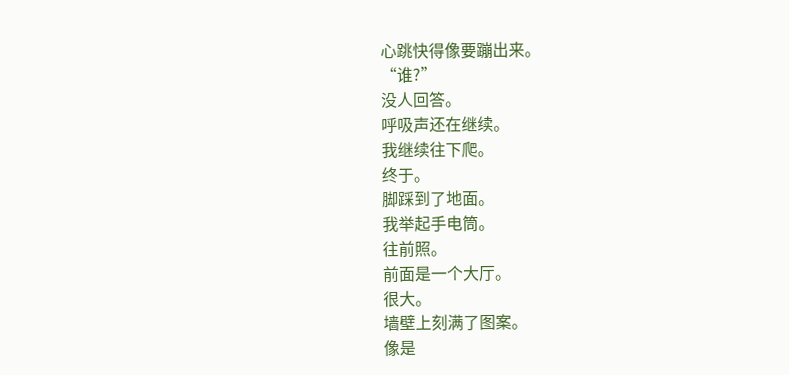心跳快得像要蹦出来。
“谁?”
没人回答。
呼吸声还在继续。
我继续往下爬。
终于。
脚踩到了地面。
我举起手电筒。
往前照。
前面是一个大厅。
很大。
墙壁上刻满了图案。
像是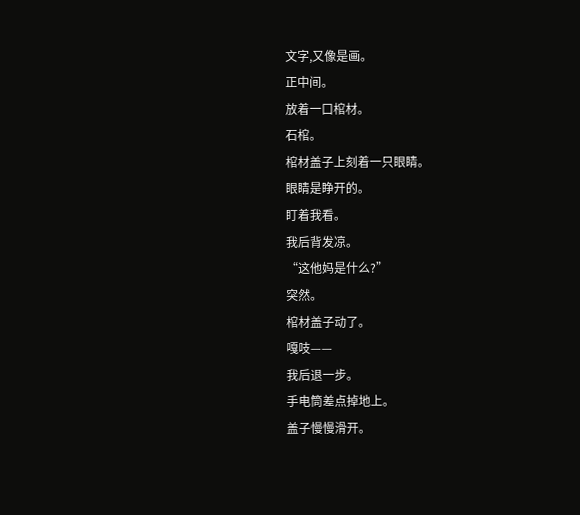文字,又像是画。
正中间。
放着一口棺材。
石棺。
棺材盖子上刻着一只眼睛。
眼睛是睁开的。
盯着我看。
我后背发凉。
“这他妈是什么?”
突然。
棺材盖子动了。
嘎吱——
我后退一步。
手电筒差点掉地上。
盖子慢慢滑开。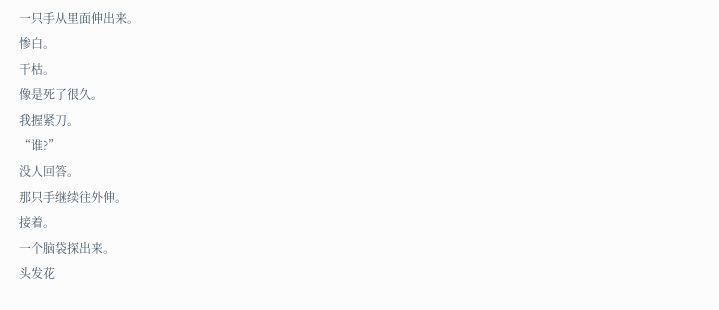一只手从里面伸出来。
惨白。
干枯。
像是死了很久。
我握紧刀。
“谁?”
没人回答。
那只手继续往外伸。
接着。
一个脑袋探出来。
头发花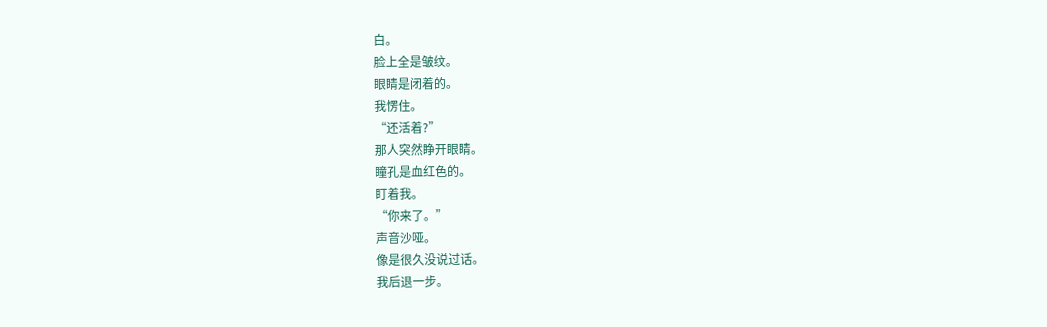白。
脸上全是皱纹。
眼睛是闭着的。
我愣住。
“还活着?”
那人突然睁开眼睛。
瞳孔是血红色的。
盯着我。
“你来了。”
声音沙哑。
像是很久没说过话。
我后退一步。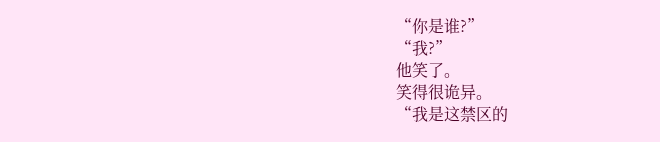“你是谁?”
“我?”
他笑了。
笑得很诡异。
“我是这禁区的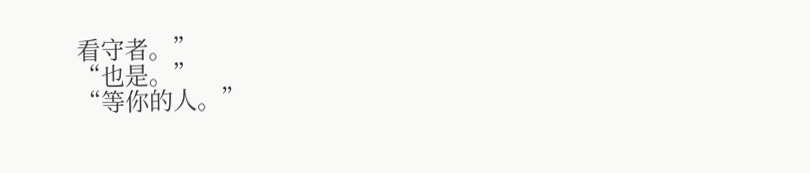看守者。”
“也是。”
“等你的人。”